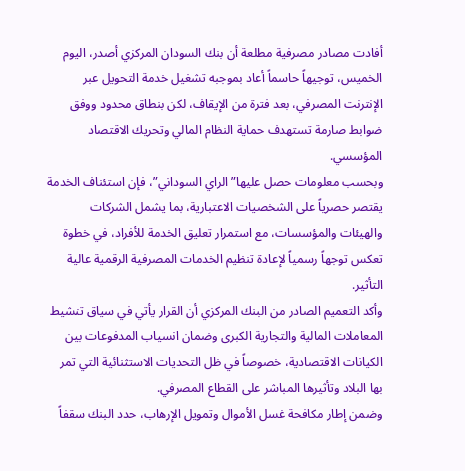أفادت مصادر مصرفية مطلعة أن بنك السودان المركزي أصدر، اليوم الخميس، توجيهاً حاسماً أعاد بموجبه تشغيل خدمة التحويل عبر الإنترنت المصرفي، بعد فترة من الإيقاف، لكن بنطاق محدود ووفق ضوابط صارمة تستهدف حماية النظام المالي وتحريك الاقتصاد المؤسسي.
وبحسب معلومات حصل عليها” الراي السوداني”، فإن استئناف الخدمة يقتصر حصرياً على الشخصيات الاعتبارية، بما يشمل الشركات والهيئات والمؤسسات، مع استمرار تعليق الخدمة للأفراد، في خطوة تعكس توجهاً رسمياً لإعادة تنظيم الخدمات المصرفية الرقمية عالية التأثير.
وأكد التعميم الصادر من البنك المركزي أن القرار يأتي في سياق تنشيط المعاملات المالية والتجارية الكبرى وضمان انسياب المدفوعات بين الكيانات الاقتصادية، خصوصاً في ظل التحديات الاستثنائية التي تمر بها البلاد وتأثيرها المباشر على القطاع المصرفي.
وضمن إطار مكافحة غسل الأموال وتمويل الإرهاب، حدد البنك سقفاً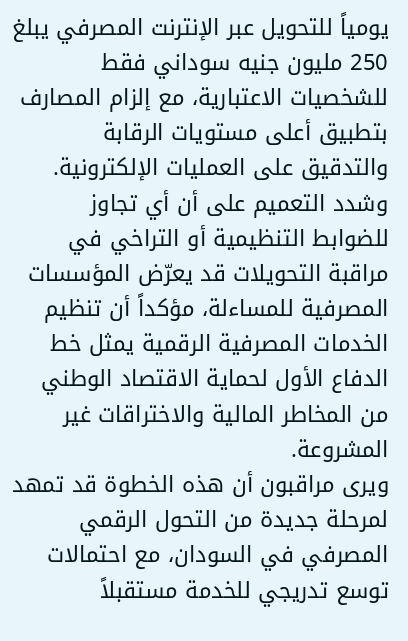يومياً للتحويل عبر الإنترنت المصرفي يبلغ 250 مليون جنيه سوداني فقط للشخصيات الاعتبارية، مع إلزام المصارف بتطبيق أعلى مستويات الرقابة والتدقيق على العمليات الإلكترونية.
وشدد التعميم على أن أي تجاوز للضوابط التنظيمية أو التراخي في مراقبة التحويلات قد يعرّض المؤسسات المصرفية للمساءلة، مؤكداً أن تنظيم الخدمات المصرفية الرقمية يمثل خط الدفاع الأول لحماية الاقتصاد الوطني من المخاطر المالية والاختراقات غير المشروعة.
ويرى مراقبون أن هذه الخطوة قد تمهد لمرحلة جديدة من التحول الرقمي المصرفي في السودان، مع احتمالات توسع تدريجي للخدمة مستقبلاً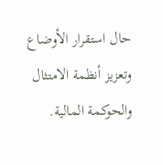حال استقرار الأوضاع وتعزيز أنظمة الامتثال والحوكمة المالية.